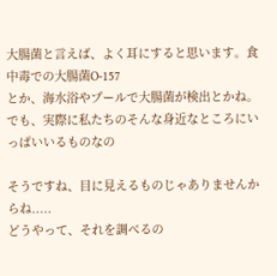大腸菌と言えば、よく耳にすると思います。食中毒での大腸菌O-157
とか、海水浴やプールで大腸菌が検出とかね。
でも、実際に私たちのそんな身近なところにいっぱいいるものなの

そうですね、目に見えるものじゃありませんからね.....
どうやって、それを調べるの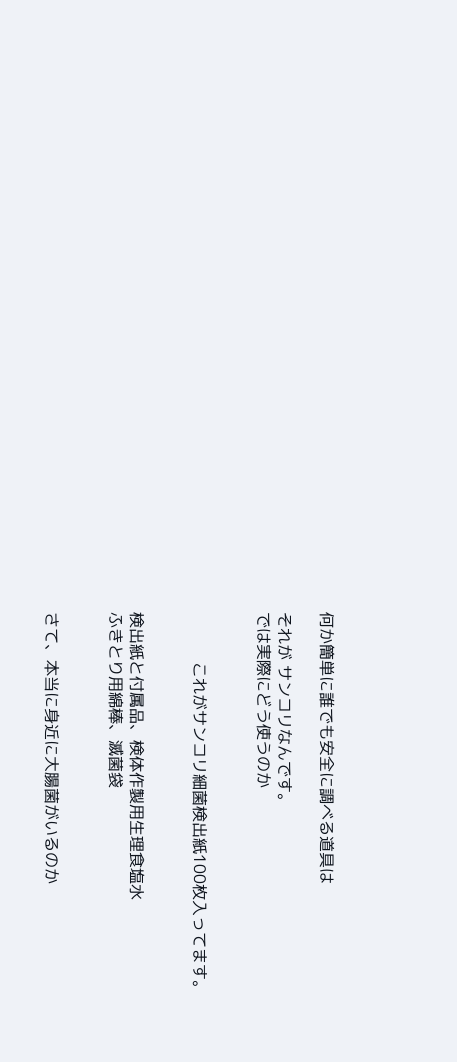何か簡単に誰でも安全に調べる道具は

それが サンコリなんです。
では実際にどう使うのか


          これがサンコリ細菌検出紙100枚入ってます。


検出紙と付属品、検体作製用生理食塩水
ふきとり用綿棒、滅菌袋


さて、本当に身近に大腸菌がいるのか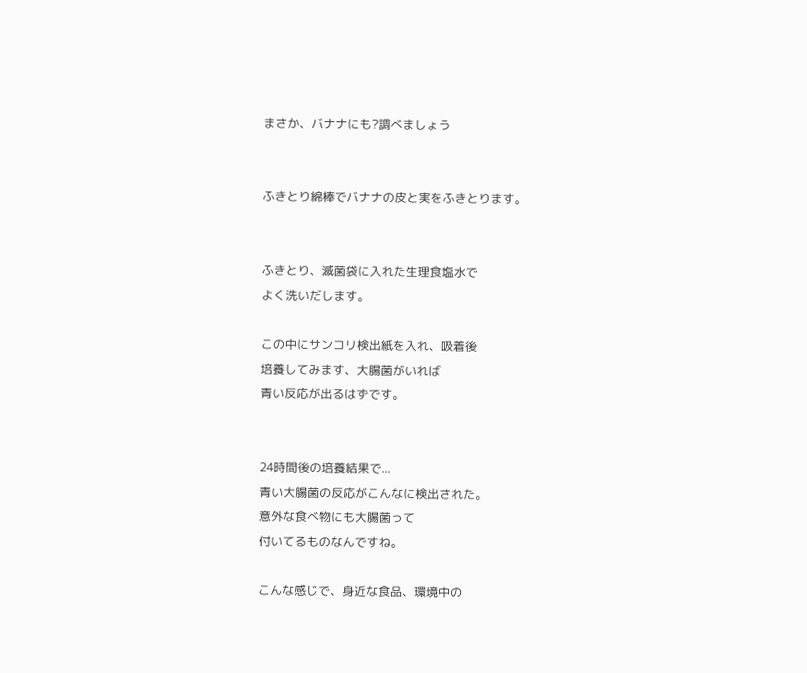まさか、バナナにも?調べましょう


ふきとり綿棒でバナナの皮と実をふきとります。


ふきとり、滅菌袋に入れた生理食塩水で
よく洗いだします。

この中にサンコリ検出紙を入れ、吸着後
培養してみます、大腸菌がいれば
青い反応が出るはずです。


24時間後の培養結果で...
青い大腸菌の反応がこんなに検出された。
意外な食べ物にも大腸菌って
付いてるものなんですね。

こんな感じで、身近な食品、環境中の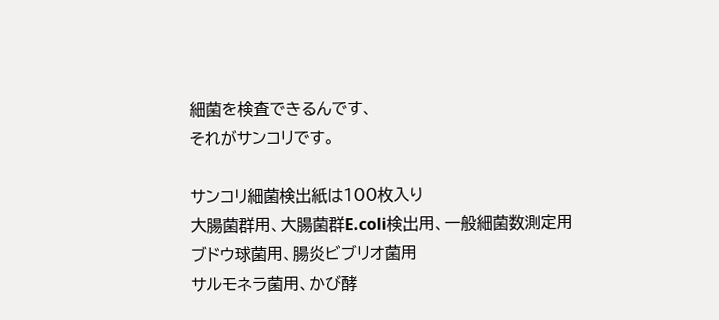細菌を検査できるんです、
それがサンコリです。

サンコリ細菌検出紙は100枚入り
大腸菌群用、大腸菌群E.coli検出用、一般細菌数測定用
ブドウ球菌用、腸炎ビブリオ菌用
サルモネラ菌用、かび酵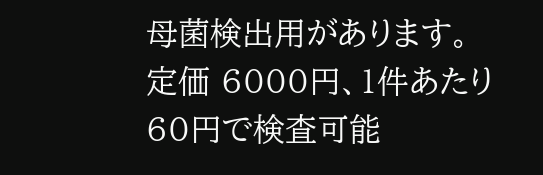母菌検出用があります。
定価 6000円、1件あたり60円で検査可能